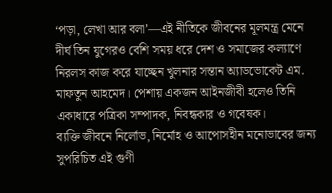‘পড়া, লেখা আর বলা’—এই নীতিকে জীবনের মূলমন্ত্র মেনে দীর্ঘ তিন যুগেরও বেশি সময় ধরে দেশ ও সমাজের কল্যাণে নিরলস কাজ করে যাচ্ছেন খুলনার সন্তান অ্যাডভোকেট এম. মাফতুন আহমেদ। পেশায় একজন আইনজীবী হলেও তিনি একাধারে পত্রিকা সম্পাদক, নিবন্ধকার ও গবেষক।
ব্যক্তি জীবনে নির্লোভ, নির্মোহ ও আপোসহীন মনোভাবের জন্য সুপরিচিত এই গুণী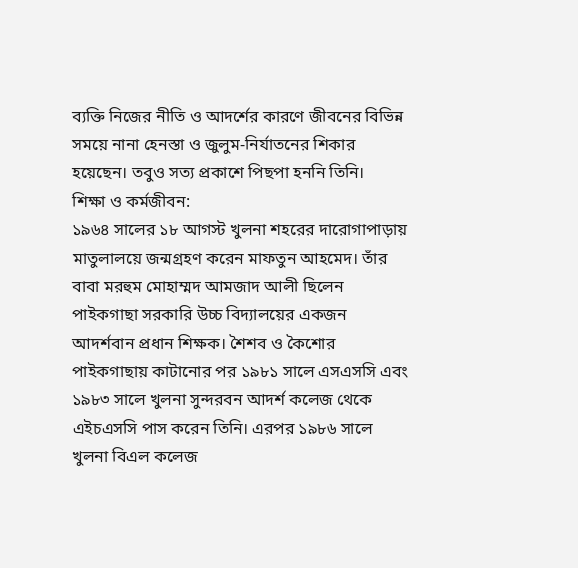ব্যক্তি নিজের নীতি ও আদর্শের কারণে জীবনের বিভিন্ন সময়ে নানা হেনস্তা ও জুলুম-নির্যাতনের শিকার হয়েছেন। তবুও সত্য প্রকাশে পিছপা হননি তিনি।
শিক্ষা ও কর্মজীবন:
১৯৬৪ সালের ১৮ আগস্ট খুলনা শহরের দারোগাপাড়ায় মাতুলালয়ে জন্মগ্রহণ করেন মাফতুন আহমেদ। তাঁর বাবা মরহুম মোহাম্মদ আমজাদ আলী ছিলেন পাইকগাছা সরকারি উচ্চ বিদ্যালয়ের একজন আদর্শবান প্রধান শিক্ষক। শৈশব ও কৈশোর পাইকগাছায় কাটানোর পর ১৯৮১ সালে এসএসসি এবং ১৯৮৩ সালে খুলনা সুন্দরবন আদর্শ কলেজ থেকে এইচএসসি পাস করেন তিনি। এরপর ১৯৮৬ সালে খুলনা বিএল কলেজ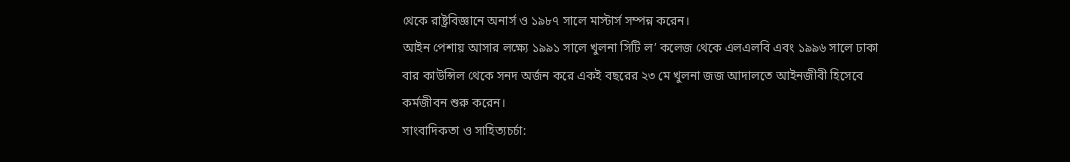থেকে রাষ্ট্রবিজ্ঞানে অনার্স ও ১৯৮৭ সালে মাস্টার্স সম্পন্ন করেন।
আইন পেশায় আসার লক্ষ্যে ১৯৯১ সালে খুলনা সিটি ল’ কলেজ থেকে এলএলবি এবং ১৯৯৬ সালে ঢাকা বার কাউন্সিল থেকে সনদ অর্জন করে একই বছরের ২৩ মে খুলনা জজ আদালতে আইনজীবী হিসেবে কর্মজীবন শুরু করেন।
সাংবাদিকতা ও সাহিত্যচর্চা: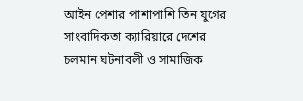আইন পেশার পাশাপাশি তিন যুগের সাংবাদিকতা ক্যারিয়ারে দেশের চলমান ঘটনাবলী ও সামাজিক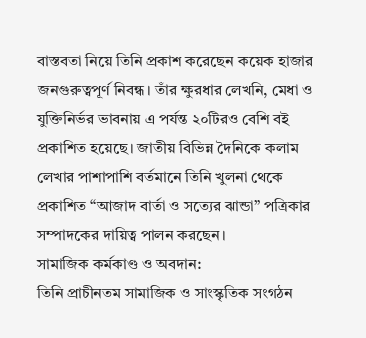বাস্তবতা নিয়ে তিনি প্রকাশ করেছেন কয়েক হাজার জনগুরুত্বপূর্ণ নিবন্ধ। তাঁর ক্ষুরধার লেখনি, মেধা ও যুক্তিনির্ভর ভাবনায় এ পর্যন্ত ২০টিরও বেশি বই প্রকাশিত হয়েছে। জাতীয় বিভিন্ন দৈনিকে কলাম লেখার পাশাপাশি বর্তমানে তিনি খুলনা থেকে প্রকাশিত “আজাদ বার্তা ও সত্যের ঝান্ডা” পত্রিকার সম্পাদকের দায়িত্ব পালন করছেন।
সামাজিক কর্মকাণ্ড ও অবদান:
তিনি প্রাচীনতম সামাজিক ও সাংস্কৃতিক সংগঠন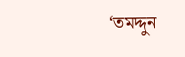‘তমদ্দুন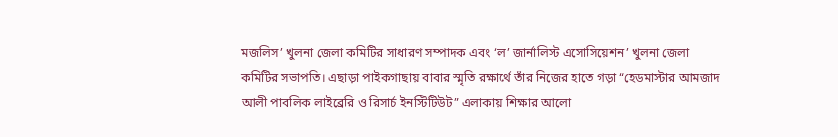মজলিস’ খুলনা জেলা কমিটির সাধারণ সম্পাদক এবং ‘ল’ জার্নালিস্ট এসোসিয়েশন’ খুলনা জেলা কমিটির সভাপতি। এছাড়া পাইকগাছায় বাবার স্মৃতি রক্ষার্থে তাঁর নিজের হাতে গড়া “হেডমাস্টার আমজাদ আলী পাবলিক লাইব্রেরি ও রিসার্চ ইনস্টিটিউট” এলাকায় শিক্ষার আলো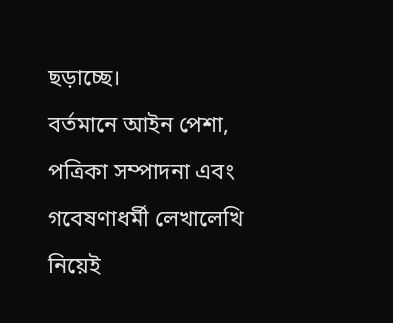ছড়াচ্ছে।
বর্তমানে আইন পেশা, পত্রিকা সম্পাদনা এবং গবেষণাধর্মী লেখালেখি নিয়েই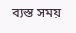ব্যস্ত সময়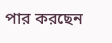পার করছেন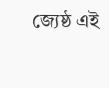জ্যেষ্ঠ এই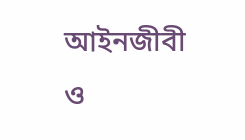আইনজীবী ও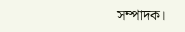সম্পাদক।